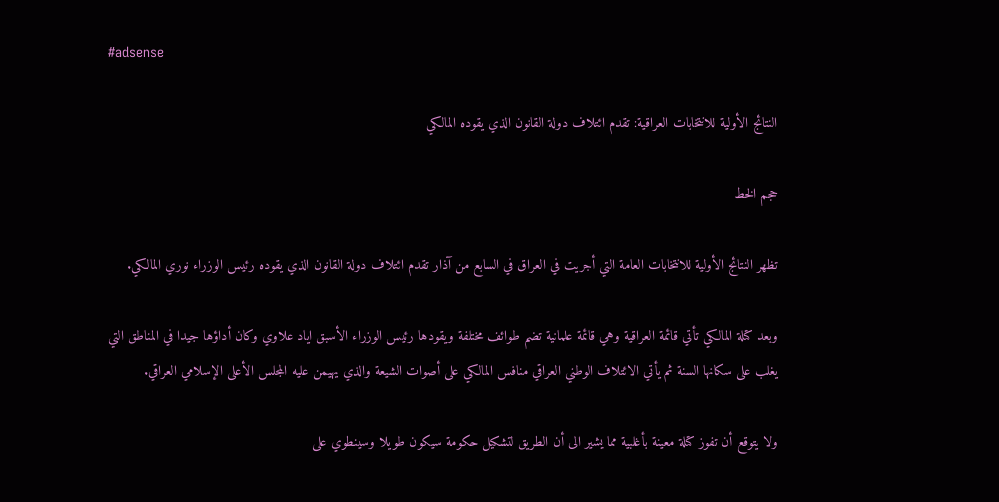#adsense

النتائج الأولية للانتخابات العراقية: تقدم ائتلاف دولة القانون الذي يقوده المالكي

حجم الخط

تظهر النتائج الأولية للانتخابات العامة التي أجريت في العراق في السابع من آذار تقدم ائتلاف دولة القانون الذي يقوده رئيس الوزراء نوري المالكي.

وبعد كتلة المالكي تأتي قائمة العراقية وهي قائمة علمانية تضم طوائف مختلفة ويقودها رئيس الوزراء الأسبق اياد علاوي وكان أداؤها جيدا في المناطق التي يغلب على سكانها السنة ثم يأتي الائتلاف الوطني العراقي منافس المالكي على أصوات الشيعة والذي يهيمن عليه المجلس الأعلى الإسلامي العراقي.

ولا يتوقع أن تفوز كتلة معينة بأغلبية مما يشير الى أن الطريق لتشكيل حكومة سيكون طويلا وسينطوي على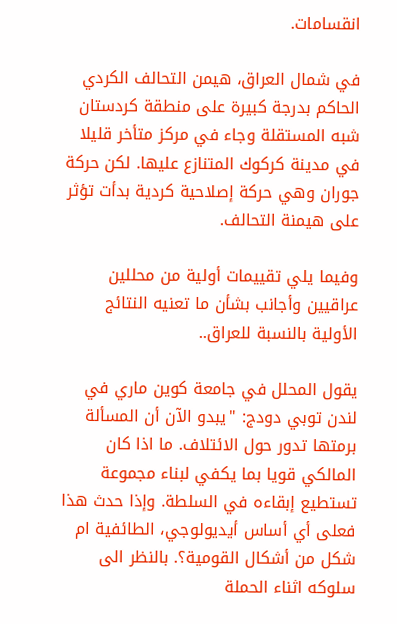انقسامات.

في شمال العراق، هيمن التحالف الكردي الحاكم بدرجة كبيرة على منطقة كردستان شبه المستقلة وجاء في مركز متأخر قليلا في مدينة كركوك المتنازع عليها. لكن حركة جوران وهي حركة إصلاحية كردية بدأت تؤثر على هيمنة التحالف.

وفيما يلي تقييمات أولية من محللين عراقيين وأجانب بشأن ما تعنيه النتائج الأولية بالنسبة للعراق..

يقول المحلل في جامعة كوين ماري في لندن توبي دودج: "يبدو الآن أن المسألة برمتها تدور حول الائتلاف. ما اذا كان المالكي قويا بما يكفي لبناء مجموعة تستطيع إبقاءه في السلطة. وإذا حدث هذا فعلى أي أساس أيديولوجي، الطائفية ام شكل من أشكال القومية؟. بالنظر الى سلوكه اثناء الحملة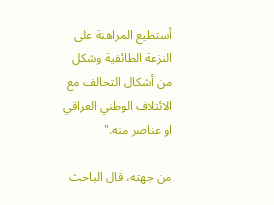أستطيع المراهنة على النزعة الطائفية وشكل من أشكال التحالف مع الائتلاف الوطني العراقي او عناصر منه."

من جهته، قال الباحث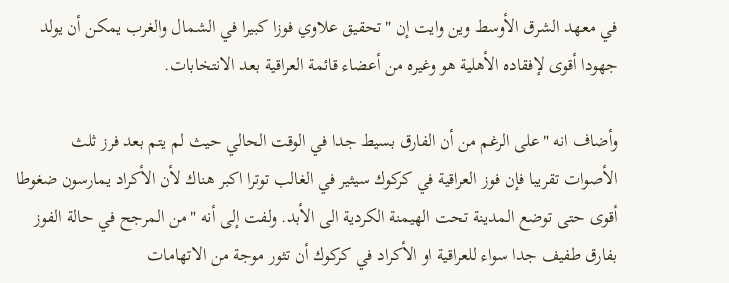في معهد الشرق الأوسط وين وايت إن "تحقيق علاوي فوزا كبيرا في الشمال والغرب يمكن أن يولد جهودا أقوى لإفقاده الأهلية هو وغيره من أعضاء قائمة العراقية بعد الانتخابات.

وأضاف انه "على الرغم من أن الفارق بسيط جدا في الوقت الحالي حيث لم يتم بعد فرز ثلث الأصوات تقريبا فإن فوز العراقية في كركوك سيثير في الغالب توترا اكبر هناك لأن الأكراد يمارسون ضغوطا أقوى حتى توضع المدينة تحت الهيمنة الكردية الى الأبد. ولفت إلى أنه "من المرجح في حالة الفوز بفارق طفيف جدا سواء للعراقية او الأكراد في كركوك أن تثور موجة من الاتهامات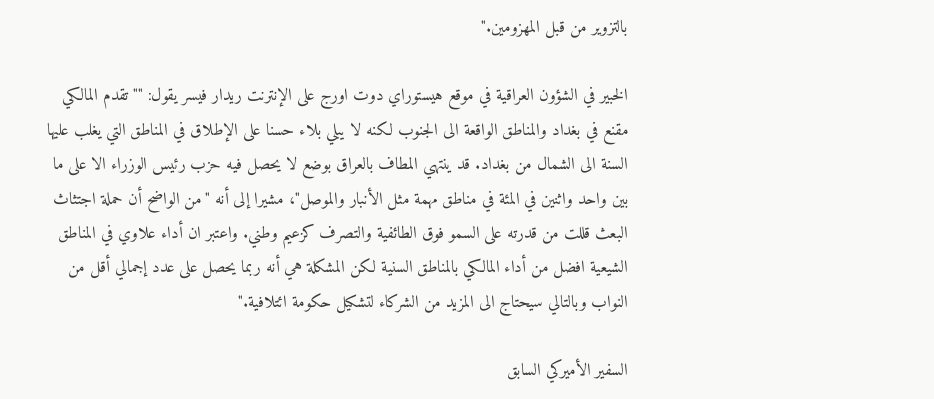بالتزوير من قبل المهزومين."

الخبير في الشؤون العراقية في موقع هيستوراي دوت اورج على الإنترنت ريدار فيسر يقول: ""تقدم المالكي مقنع في بغداد والمناطق الواقعة الى الجنوب لكنه لا يبلي بلاء حسنا على الإطلاق في المناطق التي يغلب عليها السنة الى الشمال من بغداد. قد ينتهي المطاف بالعراق بوضع لا يحصل فيه حزب رئيس الوزراء الا على ما بين واحد واثنين في المئة في مناطق مهمة مثل الأنبار والموصل"، مشيرا إلى أنه "من الواضح أن حملة اجتثاث البعث قللت من قدرته على السمو فوق الطائفية والتصرف كزعيم وطني. واعتبر ان أداء علاوي في المناطق الشيعية افضل من أداء المالكي بالمناطق السنية لكن المشكلة هي أنه ربما يحصل على عدد إجمالي أقل من النواب وبالتالي سيحتاج الى المزيد من الشركاء لتشكيل حكومة ائتلافية."

السفير الأميركي السابق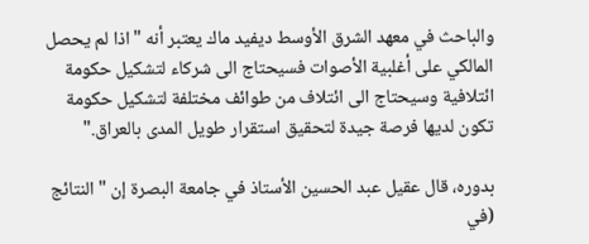والباحث في معهد الشرق الأوسط ديفيد ماك يعتبر أنه "اذا لم يحصل المالكي على أغلبية الأصوات فسيحتاج الى شركاء لتشكيل حكومة ائتلافية وسيحتاج الى ائتلاف من طوائف مختلفة لتشكيل حكومة تكون لديها فرصة جيدة لتحقيق استقرار طويل المدى بالعراق."

بدوره، قال عقيل عبد الحسين الأستاذ في جامعة البصرة إن "النتائج (في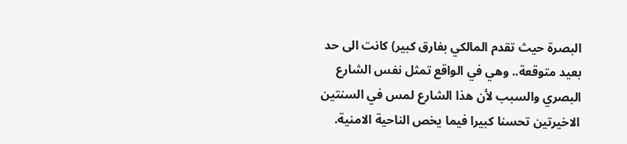البصرة حيث تقدم المالكي بفارق كبير) كانت الى حد بعيد متوقعة.. وهي في الواقع تمثل نفس الشارع البصري والسبب لأن هذا الشارع لمس في السنتين الاخيرتين تحسنا كبيرا فيما يخص الناحية الامنية.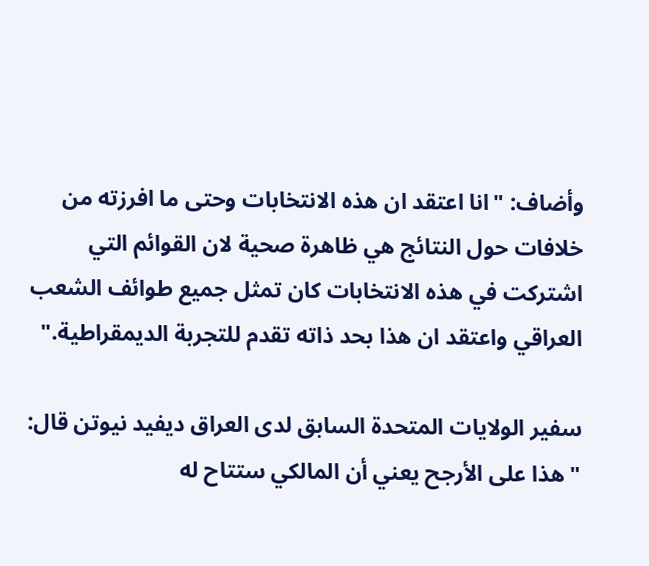وأضاف: "انا اعتقد ان هذه الانتخابات وحتى ما افرزته من خلافات حول النتائج هي ظاهرة صحية لان القوائم التي اشتركت في هذه الانتخابات كان تمثل جميع طوائف الشعب العراقي واعتقد ان هذا بحد ذاته تقدم للتجربة الديمقراطية."

سفير الولايات المتحدة السابق لدى العراق ديفيد نيوتن قال: "هذا على الأرجح يعني أن المالكي ستتاح له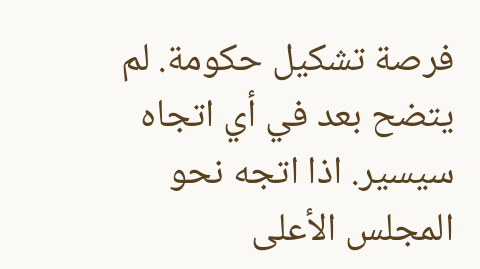فرصة تشكيل حكومة. لم يتضح بعد في أي اتجاه سيسير. اذا اتجه نحو المجلس الأعلى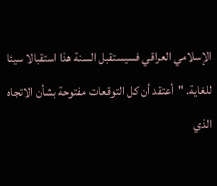الإسلامي العراقي فسيستقبل السنة هذا استقبالا سيئا للغاية. "أعتقد أن كل التوقعات مفتوحة بشأن الاتجاه الذي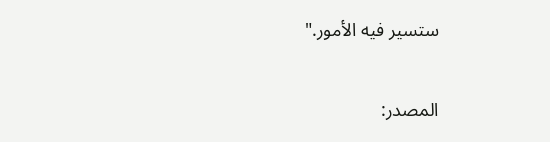ستسير فيه الأمور."

المصدر: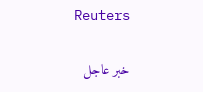Reuters

خبر عاجل